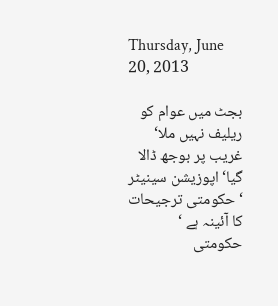Thursday, June 20, 2013

بجٹ میں عوام کو ریلیف نہیں ملا‘ غریب پر بوجھ ڈالا گیا‘ اپوزیشن سینیٹر ‘حکومتی ترجیحات کا آئینہ ہے ‘ حکومتی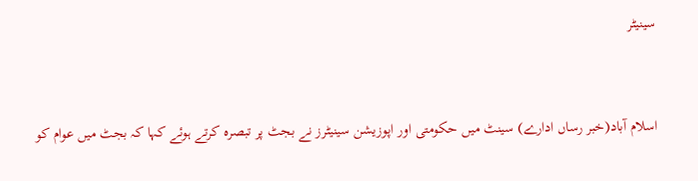سینیٹر


اسلام آباد(خبر رساں ادارے) سینٹ میں حکومتی اور اپوزیشن سینیٹرز نے بجٹ پر تبصرہ کرتے ہوئے کہا کہ بجٹ میں عوام کو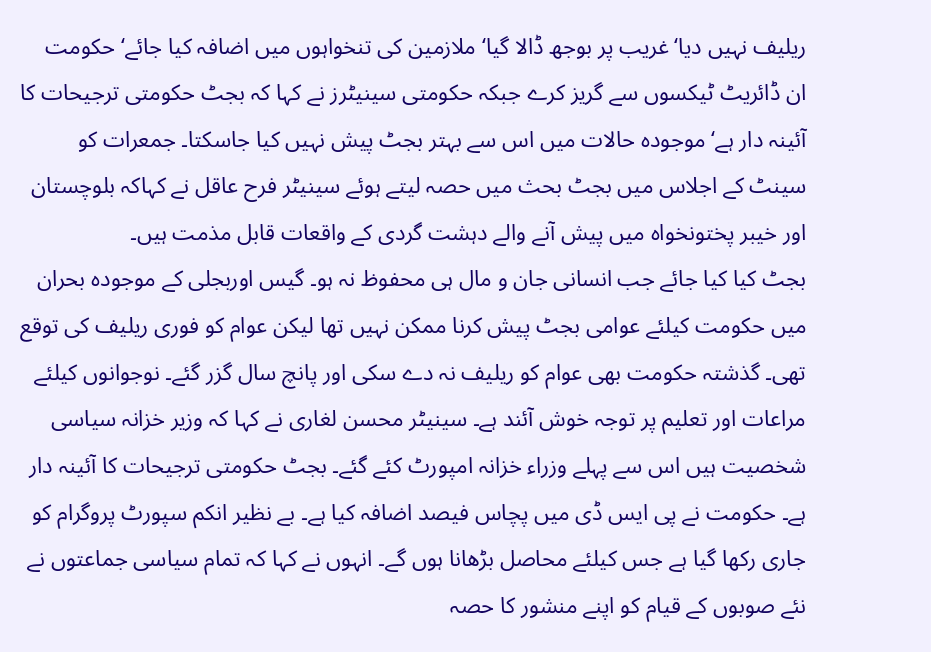ریلیف نہیں دیا‘ غریب پر بوجھ ڈالا گیا‘ ملازمین کی تنخواہوں میں اضافہ کیا جائے‘ حکومت ان ڈائریٹ ٹیکسوں سے گریز کرے جبکہ حکومتی سینیٹرز نے کہا کہ بجٹ حکومتی ترجیحات کا آئینہ دار ہے‘ موجودہ حالات میں اس سے بہتر بجٹ پیش نہیں کیا جاسکتا۔ جمعرات کو سینٹ کے اجلاس میں بجٹ بحث میں حصہ لیتے ہوئے سینیٹر فرح عاقل نے کہاکہ بلوچستان اور خیبر پختونخواہ میں پیش آنے والے دہشت گردی کے واقعات قابل مذمت ہیں۔
بجٹ کیا کیا جائے جب انسانی جان و مال ہی محفوظ نہ ہو۔ گیس اوربجلی کے موجودہ بحران میں حکومت کیلئے عوامی بجٹ پیش کرنا ممکن نہیں تھا لیکن عوام کو فوری ریلیف کی توقع تھی۔ گذشتہ حکومت بھی عوام کو ریلیف نہ دے سکی اور پانچ سال گزر گئے۔ نوجوانوں کیلئے مراعات اور تعلیم پر توجہ خوش آئند ہے۔ سینیٹر محسن لغاری نے کہا کہ وزیر خزانہ سیاسی شخصیت ہیں اس سے پہلے وزراء خزانہ امپورٹ کئے گئے۔ بجٹ حکومتی ترجیحات کا آئینہ دار ہے۔ حکومت نے پی ایس ڈی میں پچاس فیصد اضافہ کیا ہے۔ بے نظیر انکم سپورٹ پروگرام کو جاری رکھا گیا ہے جس کیلئے محاصل بڑھانا ہوں گے۔ انہوں نے کہا کہ تمام سیاسی جماعتوں نے نئے صوبوں کے قیام کو اپنے منشور کا حصہ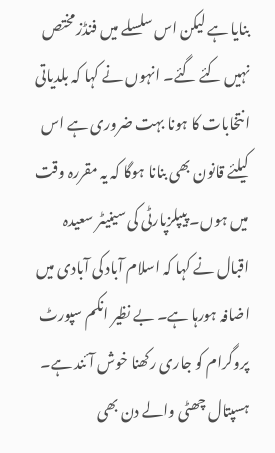بنایا ہے لیکن اس سلسلے میں فنڈز مختص نہیں کئے گئے۔ انہوں نے کہا کہ بلدیاتی انتخابات کا ہونا بہت ضروری ہے اس کیلئے قانون بھی بنانا ہوگا کہ یہ مقررہ وقت میں ہوں۔ پیپلزپارٹی کی سینیٹر سعیدہ اقبال نے کہا کہ اسلام آباد کی آبادی میں اضافہ ہورہا ہے۔ بے نظیر انکم سپورٹ پروگرام کو جاری رکھنا خوش آئند ہے۔ ہسپتال چھٹی والے دن بھی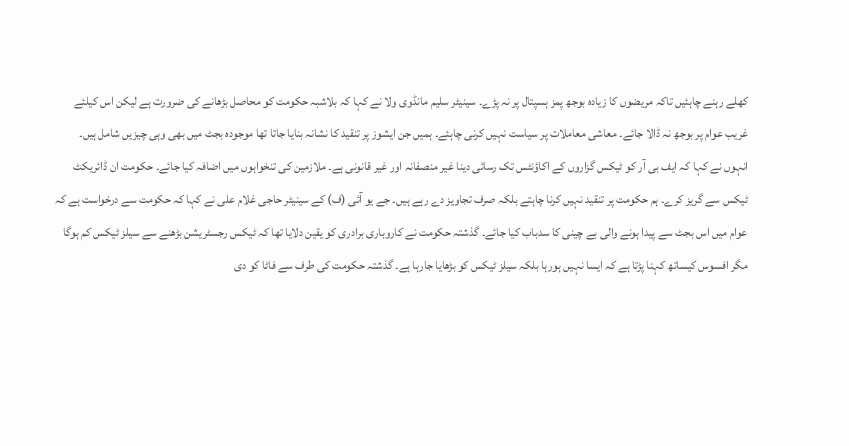کھلے رہنے چاہئیں تاکہ مریضوں کا زیادہ بوجھ پمز ہسپتال پر نہ پڑے۔ سینیٹر سلیم مانڈوی ولا نے کہا کہ بلاشبہ حکومت کو محاصل بڑھانے کی ضرورت ہے لیکن اس کیلئے غریب عوام پر بوجھ نہ ڈالا جائے۔ معاشی معاملات پر سیاست نہیں کرنی چاہئے۔ ہمیں جن ایشوز پر تنقید کا نشانہ بنایا جاتا تھا موجودہ بجٹ میں بھی وہی چیزیں شامل ہیں۔ انہوں نے کہا کہ ایف بی آر کو ٹیکس گزاروں کے اکاؤنٹس تک رسائی دینا غیر منصفانہ اور غیر قانونی ہے۔ ملازمین کی تنخواہوں میں اضافہ کیا جائے۔ حکومت ان ڈائریکٹ ٹیکس سے گریز کرے۔ ہم حکومت پر تنقید نہیں کرنا چاہتے بلکہ صرف تجاویز دے رہے ہیں۔ جے یو آئی (ف) کے سینیٹر حاجی غلام علی نے کہا کہ حکومت سے درخواست ہے کہ عوام میں اس بجٹ سے پیدا ہونے والی بے چینی کا سدباب کیا جائے۔ گذشتہ حکومت نے کاروباری برادری کو یقین دلایا تھا کہ ٹیکس رجسٹریشن بڑھنے سے سیلز ٹیکس کم ہوگا مگر افسوس کیساتھ کہنا پڑتا ہے کہ ایسا نہیں ہورہا بلکہ سیلز ٹیکس کو بڑھایا جارہا ہے۔ گذشتہ حکومت کی طرف سے فاٹا کو دی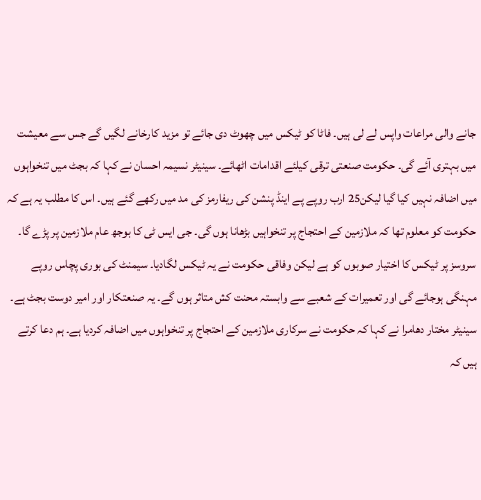جانے والی مراعات واپس لے لی ہیں۔ فاٹا کو ٹیکس میں چھوٹ دی جائے تو مزید کارخانے لگیں گے جس سے معیشت میں بہتری آئے گی۔ حکومت صنعتی ترقی کیلئے اقدامات اٹھائے۔ سینیٹر نسیمہ احسان نے کہا کہ بجٹ میں تنخواہوں میں اضافہ نہیں کیا گیا لیکن25 ارب روپے پے اینڈ پنشن کی ریفارمز کی مد میں رکھے گئے ہیں۔ اس کا مطلب یہ ہے کہ حکومت کو معلوم تھا کہ ملازمین کے احتجاج پر تنخواہیں بڑھانا ہوں گی۔ جی ایس ٹی کا بوجھ عام ملازمین پر پڑے گا۔ سروسز پر ٹیکس کا اختیار صوبوں کو ہے لیکن وفاقی حکومت نے یہ ٹیکس لگادیا۔ سیمنٹ کی بوری پچاس روپے مہنگی ہوجائے گی اور تعمیرات کے شعبے سے وابستہ محنت کش متاثر ہوں گے۔ یہ صنعتکار اور امیر دوست بجٹ ہے۔ سینیٹر مختار دھامرا نے کہا کہ حکومت نے سرکاری ملازمین کے احتجاج پر تنخواہوں میں اضافہ کردیا ہے۔ ہم دعا کرتے ہیں کہ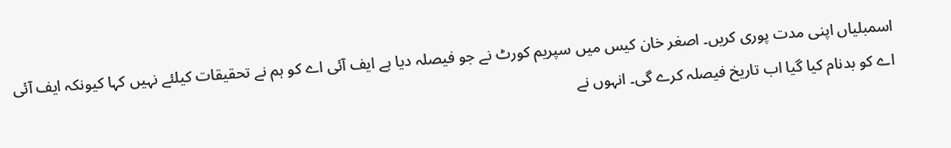اسمبلیاں اپنی مدت پوری کریں۔ اصغر خان کیس میں سپریم کورٹ نے جو فیصلہ دیا ہے ایف آئی اے کو ہم نے تحقیقات کیلئے نہیں کہا کیونکہ ایف آئی اے کو بدنام کیا گیا اب تاریخ فیصلہ کرے گی۔ انہوں نے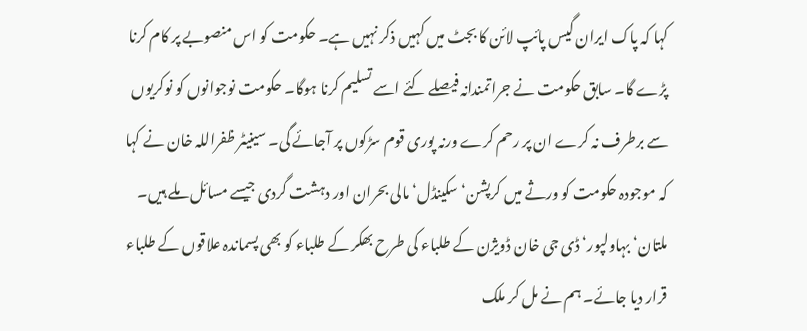کہا کہ پاک ایران گیس پائپ لائن کا بجٹ میں کہیں ذکر نہیں ہے۔ حکومت کو اس منصوبے پر کام کرنا پڑے گا۔ سابق حکومت نے جراتمندانہ فیصلے کئے اسے تسلیم کرنا ہوگا۔ حکومت نوجوانوں کو نوکریوں سے برطرف نہ کرے ان پر رحم کرے ورنہ پوری قوم سڑکوں پر آجائے گی۔ سینیٹر ظفراللہ خان نے کہا کہ موجودہ حکومت کو ورثے میں کرپشن‘ سکینڈل‘ مالی بحران اور دہشت گردی جیسے مسائل ملے ہیں۔ ملتان‘ بہاولپور‘ ڈی جی خان ڈویژن کے طلباء کی طرح بھکر کے طلباء کو بھی پسماندہ علاقوں کے طلباء قرار دیا جائے۔ ہم نے مل کر ملک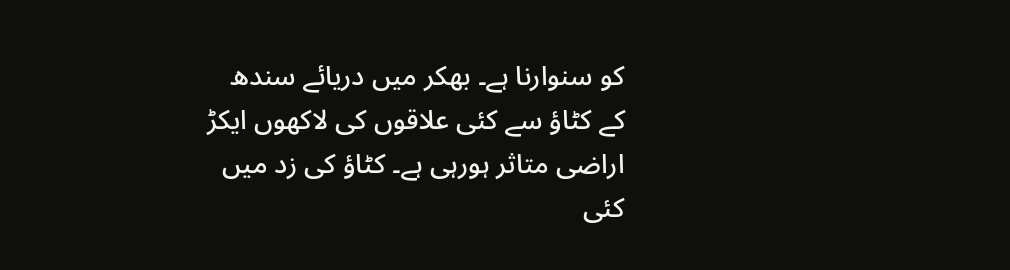کو سنوارنا ہے۔ بھکر میں دریائے سندھ کے کٹاؤ سے کئی علاقوں کی لاکھوں ایکڑ اراضی متاثر ہورہی ہے۔ کٹاؤ کی زد میں کئی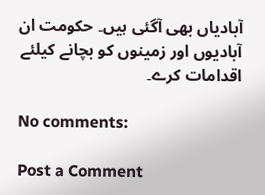آبادیاں بھی آگئی ہیں۔ حکومت ان آبادیوں اور زمینوں کو بچانے کیلئے اقدامات کرے۔

No comments:

Post a Comment